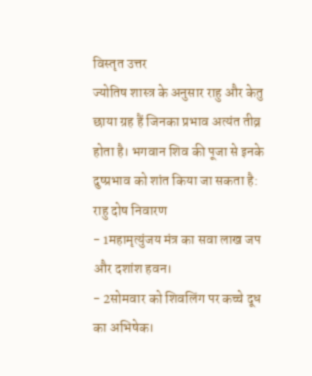विस्तृत उत्तर
ज्योतिष शास्त्र के अनुसार राहु और केतु छाया ग्रह हैं जिनका प्रभाव अत्यंत तीव्र होता है। भगवान शिव की पूजा से इनके दुष्प्रभाव को शांत किया जा सकता है:
राहु दोष निवारण
- 1महामृत्युंजय मंत्र का सवा लाख जप और दशांश हवन।
- 2सोमवार को शिवलिंग पर कच्चे दूध का अभिषेक।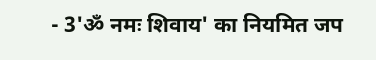- 3'ॐ नमः शिवाय' का नियमित जप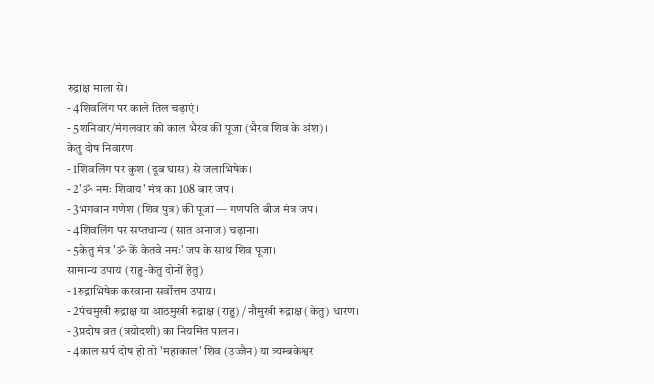रुद्राक्ष माला से।
- 4शिवलिंग पर काले तिल चढ़ाएं।
- 5शनिवार/मंगलवार को काल भैरव की पूजा (भैरव शिव के अंश)।
केतु दोष निवारण
- 1शिवलिंग पर कुश (दूब घास) से जलाभिषेक।
- 2'ॐ नमः शिवाय' मंत्र का 108 बार जप।
- 3भगवान गणेश (शिव पुत्र) की पूजा — गणपति बीज मंत्र जप।
- 4शिवलिंग पर सप्तधान्य (सात अनाज) चढ़ाना।
- 5केतु मंत्र 'ॐ कें केतवे नमः' जप के साथ शिव पूजा।
सामान्य उपाय (राहु-केतु दोनों हेतु)
- 1रुद्राभिषेक करवाना सर्वोत्तम उपाय।
- 2पंचमुखी रुद्राक्ष या आठमुखी रुद्राक्ष (राहु) / नौमुखी रुद्राक्ष (केतु) धारण।
- 3प्रदोष व्रत (त्रयोदशी) का नियमित पालन।
- 4काल सर्प दोष हो तो 'महाकाल' शिव (उज्जैन) या त्र्यम्बकेश्वर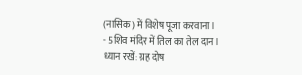(नासिक) में विशेष पूजा करवाना।
- 5शिव मंदिर में तिल का तेल दान।
ध्यान रखें: ग्रह दोष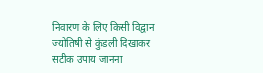निवारण के लिए किसी विद्वान ज्योतिषी से कुंडली दिखाकर सटीक उपाय जानना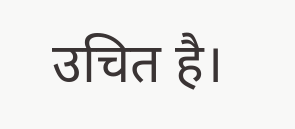उचित है।